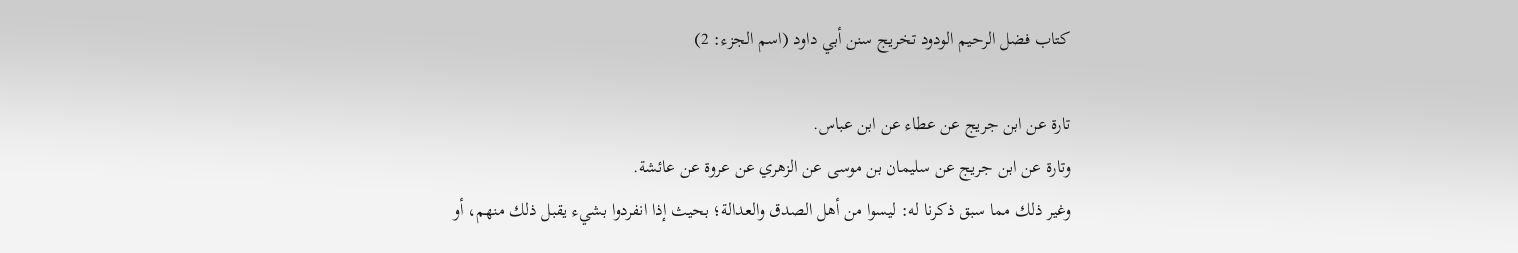كتاب فضل الرحيم الودود تخريج سنن أبي داود (اسم الجزء: 2)

تارة عن ابن جريج عن عطاء عن ابن عباس.
وتارة عن ابن جريج عن سليمان بن موسى عن الزهري عن عروة عن عائشة.
وغير ذلك مما سبق ذكرنا له: ليسوا من أهل الصدق والعدالة؛ بحيث إذا انفردوا بشيء يقبل ذلك منهم، أو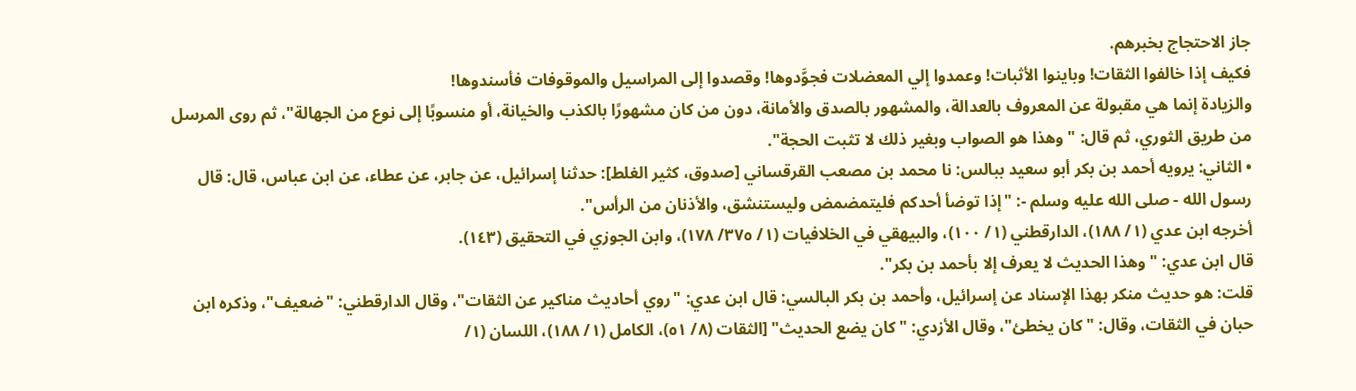جاز الاحتجاج بخبرهم.
فكيف إذا خالفوا الثقات! وباينوا الأثبات! وعمدوا إلي المعضلات فجوَّدوها! وقصدوا إلى المراسيل والموقوفات فأسندوها!
والزيادة إنما هي مقبولة عن المعروف بالعدالة، والمشهور بالصدق والأمانة، دون من كان مشهورًا بالكذب والخيانة، أو منسوبًا إلى نوع من الجهالة"، ثم روى المرسل من طريق الثوري، ثم قال: "وهذا هو الصواب وبغير ذلك لا تثبت الحجة".
• الثاني: يرويه أحمد بن بكر أبو سعيد ببالس: نا محمد بن مصعب القرقساني [صدوق، كثير الغلط]: حدثنا إسرائيل، عن جابر، عن عطاء، عن ابن عباس، قال: قال رسول الله - صلى الله عليه وسلم -: "إذا توضأ أحدكم فليتمضمض وليستنشق، والأذنان من الرأس".
أخرجه ابن عدي (١/ ١٨٨)، الدارقطني (١/ ١٠٠)، والبيهقي في الخلافيات (١/ ٣٧٥/ ١٧٨)، وابن الجوزي في التحقيق (١٤٣).
قال ابن عدي: "وهذا الحديث لا يعرف إلا بأحمد بن بكر".
قلت: هو حديث منكر بهذا الإسناد عن إسرائيل، وأحمد بن بكر البالسي: قال ابن عدي: "روي أحاديث مناكير عن الثقات"، وقال الدارقطني: "ضعيف"، وذكره ابن حبان في الثقات، وقال: "كان يخطئ"، وقال الأزدي: "كان يضع الحديث" [الثقات (٨/ ٥١)، الكامل (١/ ١٨٨)، اللسان (١/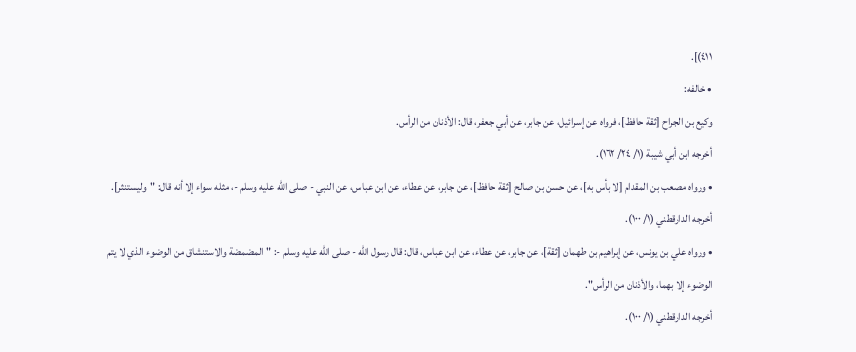٤١١)].
• خالفه:
وكيع بن الجراح [ثقة حافظ]، فرواه عن إسرائيل، عن جابر، عن أبي جعفر، قال: الأذنان من الرأس.
أخرجه ابن أبي شيبة (١/ ٢٤/ ١٦٢).
• ورواه مصعب بن المقدام [لا بأس به]، عن حسن بن صالح [ثقة حافظ]، عن جابر، عن عطاء، عن ابن عباس، عن النبي - صلى الله عليه وسلم -، مثله سواء إلا أنه قال: "وليستنثر].
أخرجه الدارقطني (١/ ١٠٠).
• ورواه علي بن يونس، عن إبراهيم بن طهمان [ثقة]، عن جابر، عن عطاء، عن ابن عباس، قال: قال رسول الله - صلى الله عليه وسلم -: "المضمضة والاستنشاق من الوضوء الذي لا يتم الوضوء إلا بهما، والأذنان من الرأس".
أخرجه الدارقطني (١/ ١٠٠).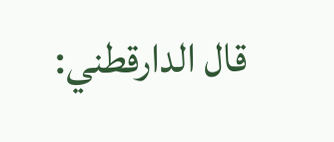قال الدارقطني: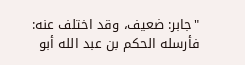"جابر: ضعيف، وقد اختلف عنه: فأرسله الحكم بن عبد الله أبو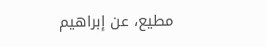مطيع، عن إبراهيم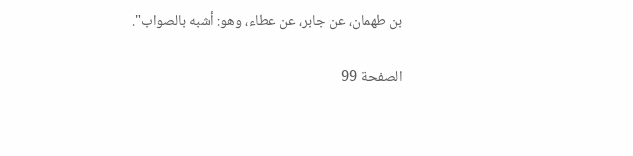بن طهمان، عن جابر، عن عطاء، وهو: أشبه بالصواب".

الصفحة 99